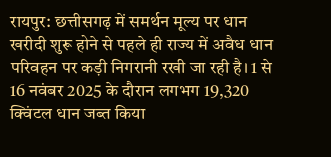रायपुर: छत्तीसगढ़ में समर्थन मूल्य पर धान खरीदी शुरू होने से पहले ही राज्य में अवैध धान परिवहन पर कड़ी निगरानी रखी जा रही है। 1 से 16 नवंबर 2025 के दौरान लगभग 19,320 क्विंटल धान जब्त किया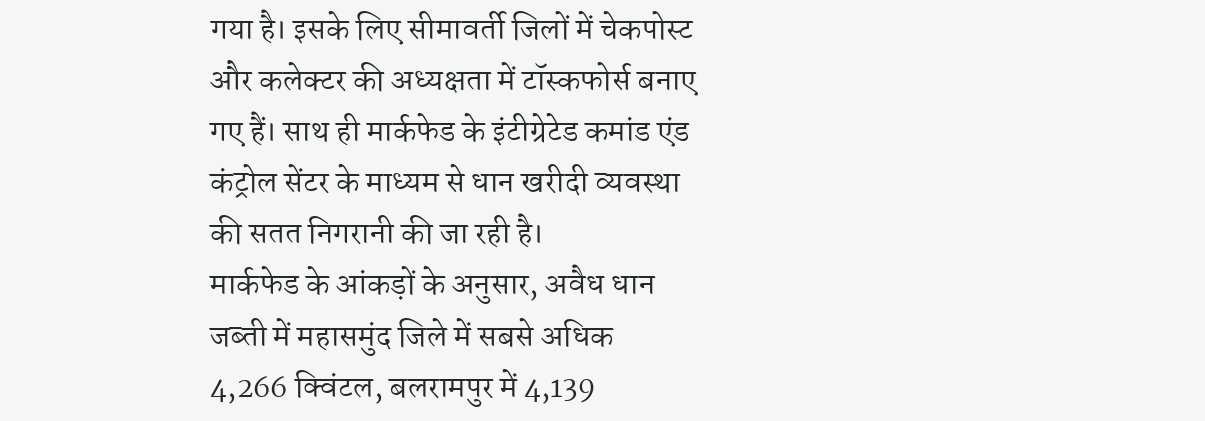गया है। इसके लिए सीमावर्ती जिलों में चेकपोस्ट और कलेक्टर की अध्यक्षता में टॉस्कफोर्स बनाए गए हैं। साथ ही मार्कफेड के इंटीग्रेटेड कमांड एंड कंट्रोल सेंटर के माध्यम से धान खरीदी व्यवस्था की सतत निगरानी की जा रही है।
मार्कफेड के आंकड़ों के अनुसार, अवैध धान जब्ती में महासमुंद जिले में सबसे अधिक 4,266 क्विंटल, बलरामपुर में 4,139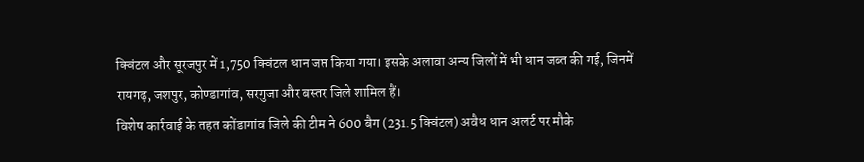क्विंटल और सूरजपुर में 1,750 क्विंटल धान जप्त किया गया। इसके अलावा अन्य जिलों में भी धान जब्त की गई, जिनमें रायगढ़, जशपुर, कोण्डागांव, सरगुजा और बस्तर जिले शामिल हैं।
विशेष कार्रवाई के तहत कोंडागांव जिले की टीम ने 600 बैग (231.5 क्विंटल) अवैध धान अलर्ट पर मौके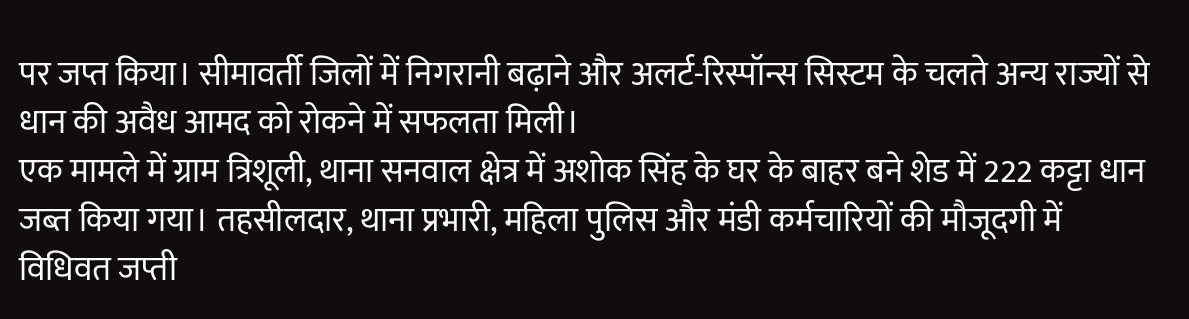पर जप्त किया। सीमावर्ती जिलों में निगरानी बढ़ाने और अलर्ट-रिस्पॉन्स सिस्टम के चलते अन्य राज्यों से धान की अवैध आमद को रोकने में सफलता मिली।
एक मामले में ग्राम त्रिशूली, थाना सनवाल क्षेत्र में अशोक सिंह के घर के बाहर बने शेड में 222 कट्टा धान जब्त किया गया। तहसीलदार, थाना प्रभारी, महिला पुलिस और मंडी कर्मचारियों की मौजूदगी में विधिवत जप्ती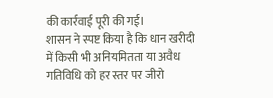की कार्रवाई पूरी की गई।
शासन ने स्पष्ट किया है कि धान खरीदी में किसी भी अनियमितता या अवैध गतिविधि को हर स्तर पर जीरो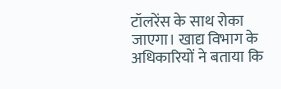टॉलरेंस के साथ रोका जाएगा। खाद्य विभाग के अधिकारियों ने बताया कि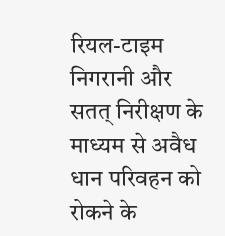रियल-टाइम निगरानी और सतत् निरीक्षण के माध्यम से अवैध धान परिवहन को रोकने के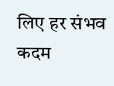लिए हर संभव कदम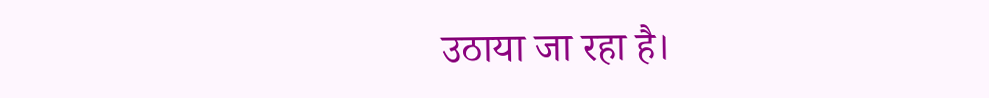उठाया जा रहा है।